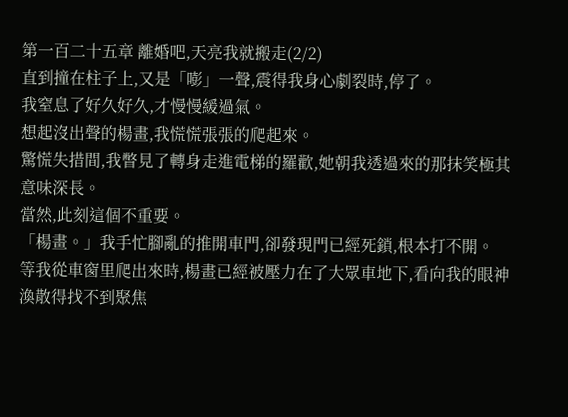第一百二十五章 離婚吧,天亮我就搬走(2/2)
直到撞在柱子上,又是「嘭」一聲,震得我身心劇裂時,停了。
我窒息了好久好久,才慢慢緩過氣。
想起沒出聲的楊畫,我慌慌張張的爬起來。
驚慌失措間,我瞥見了轉身走進電梯的羅歡,她朝我透過來的那抹笑極其意味深長。
當然,此刻這個不重要。
「楊畫。」我手忙腳亂的推開車門,卻發現門已經死鎖,根本打不開。
等我從車窗里爬出來時,楊畫已經被壓力在了大眾車地下,看向我的眼神渙散得找不到聚焦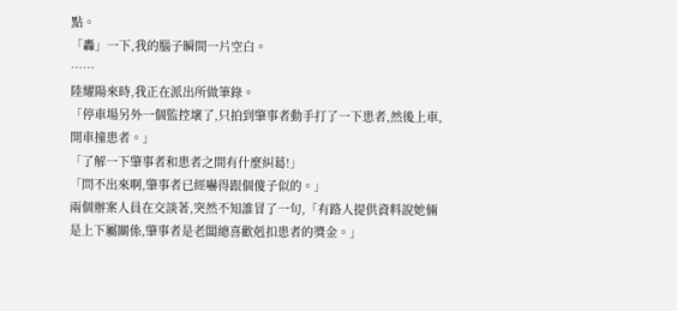點。
「轟」一下,我的腦子瞬間一片空白。
……
陸耀陽來時,我正在派出所做筆錄。
「停車場另外一個監控壞了,只拍到肇事者動手打了一下患者,然後上車,開車撞患者。」
「了解一下肇事者和患者之間有什麼糾葛!」
「問不出來啊,肇事者已經嚇得跟個傻子似的。」
兩個辦案人員在交談著,突然不知誰冒了一句,「有路人提供資料說她倆是上下屬關係,肇事者是老闆總喜歡剋扣患者的獎金。」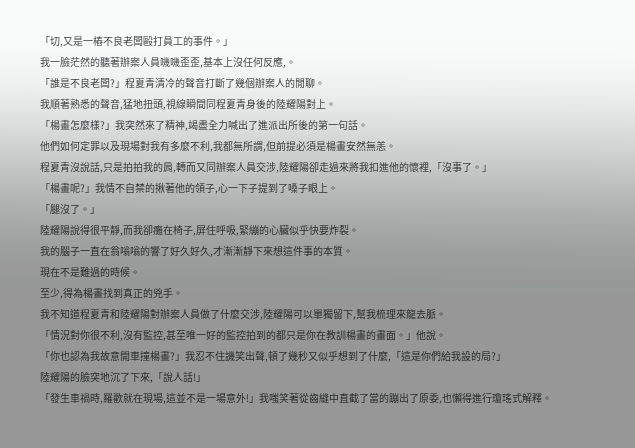「切,又是一樁不良老闆毆打員工的事件。」
我一臉茫然的聽著辦案人員嘰嘰歪歪,基本上沒任何反應,。
「誰是不良老闆?」程夏青清冷的聲音打斷了幾個辦案人的閒聊。
我順著熟悉的聲音,猛地扭頭,視線瞬間同程夏青身後的陸耀陽對上。
「楊畫怎麼樣?」我突然來了精神,竭盡全力喊出了進派出所後的第一句話。
他們如何定罪以及現場對我有多麼不利,我都無所謂,但前提必須是楊畫安然無恙。
程夏青沒說話,只是拍拍我的肩,轉而又同辦案人員交涉,陸耀陽卻走過來將我扣進他的懷裡,「沒事了。」
「楊畫呢?」我情不自禁的揪著他的領子,心一下子提到了嗓子眼上。
「腿沒了。」
陸耀陽說得很平靜,而我卻癱在椅子,屏住呼吸,緊繃的心臟似乎快要炸裂。
我的腦子一直在翁嗡嗡的響了好久好久,才漸漸靜下來想這件事的本質。
現在不是難過的時候。
至少,得為楊畫找到真正的兇手。
我不知道程夏青和陸耀陽對辦案人員做了什麼交涉,陸耀陽可以單獨留下,幫我梳理來龍去脈。
「情況對你很不利,沒有監控,甚至唯一好的監控拍到的都只是你在教訓楊畫的畫面。」他說。
「你也認為我故意開車撞楊畫?」我忍不住譏笑出聲,頓了幾秒又似乎想到了什麼,「這是你們給我設的局?」
陸耀陽的臉突地沉了下來,「說人話!」
「發生車禍時,羅歡就在現場,這並不是一場意外!」我嗤笑著從齒縫中直截了當的蹦出了原委,也懶得進行瓊瑤式解釋。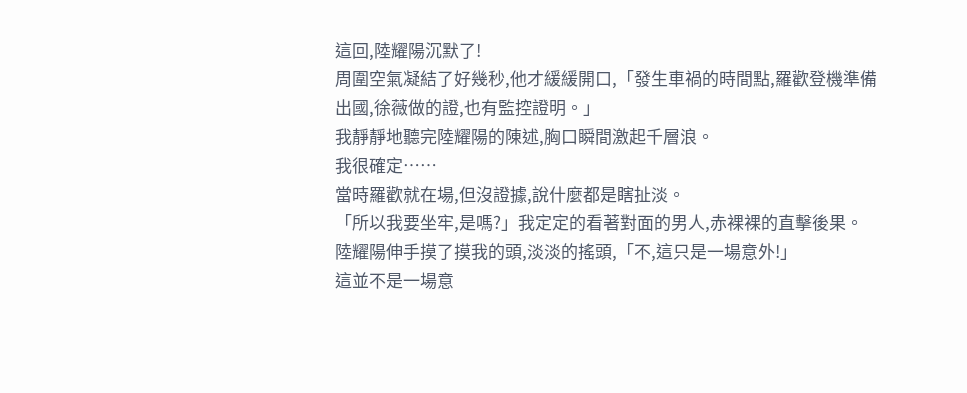這回,陸耀陽沉默了!
周圍空氣凝結了好幾秒,他才緩緩開口,「發生車禍的時間點,羅歡登機準備出國,徐薇做的證,也有監控證明。」
我靜靜地聽完陸耀陽的陳述,胸口瞬間激起千層浪。
我很確定……
當時羅歡就在場,但沒證據,說什麼都是瞎扯淡。
「所以我要坐牢,是嗎?」我定定的看著對面的男人,赤裸裸的直擊後果。
陸耀陽伸手摸了摸我的頭,淡淡的搖頭,「不,這只是一場意外!」
這並不是一場意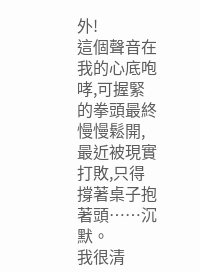外!
這個聲音在我的心底咆哮,可握緊的拳頭最終慢慢鬆開,最近被現實打敗,只得撐著桌子抱著頭……沉默。
我很清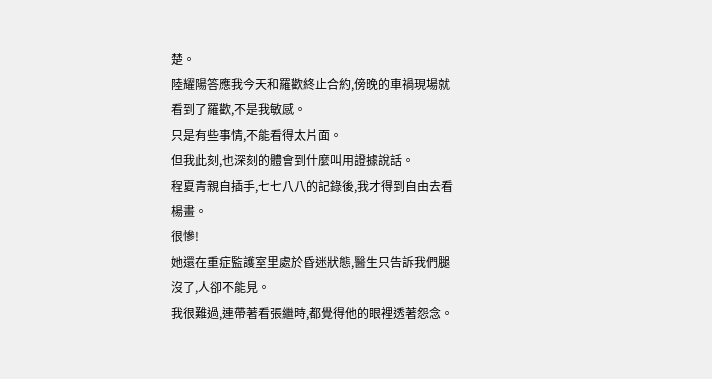楚。
陸耀陽答應我今天和羅歡終止合約,傍晚的車禍現場就看到了羅歡,不是我敏感。
只是有些事情,不能看得太片面。
但我此刻,也深刻的體會到什麼叫用證據說話。
程夏青親自插手,七七八八的記錄後,我才得到自由去看楊畫。
很慘!
她還在重症監護室里處於昏迷狀態,醫生只告訴我們腿沒了,人卻不能見。
我很難過,連帶著看張繼時,都覺得他的眼裡透著怨念。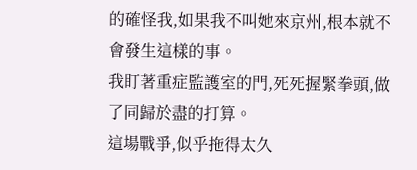的確怪我,如果我不叫她來京州,根本就不會發生這樣的事。
我盯著重症監護室的門,死死握緊拳頭,做了同歸於盡的打算。
這場戰爭,似乎拖得太久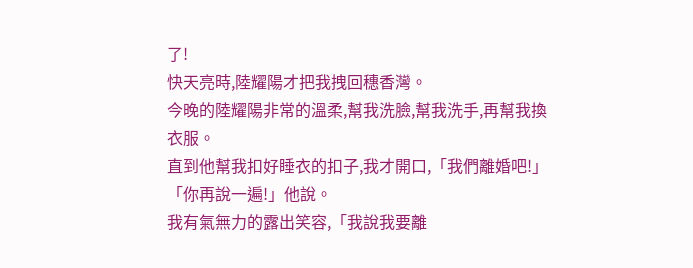了!
快天亮時,陸耀陽才把我拽回穗香灣。
今晚的陸耀陽非常的溫柔,幫我洗臉,幫我洗手,再幫我換衣服。
直到他幫我扣好睡衣的扣子,我才開口,「我們離婚吧!」
「你再說一遍!」他說。
我有氣無力的露出笑容,「我說我要離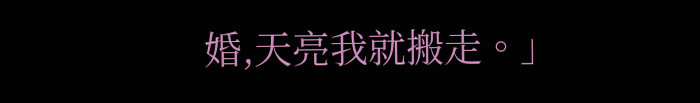婚,天亮我就搬走。」